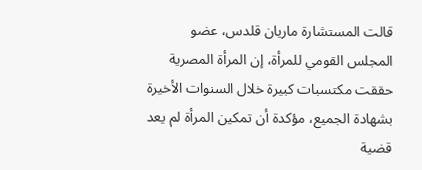قالت المستشارة ماريان قلدس، عضو المجلس القومي للمرأة، إن المرأة المصرية حققت مكتسبات كبيرة خلال السنوات الأخيرة بشهادة الجميع، مؤكدة أن تمكين المرأة لم يعد قضية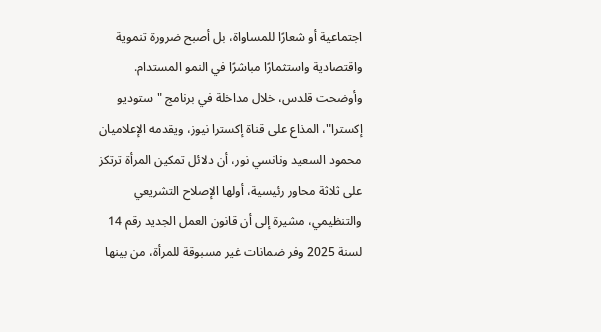اجتماعية أو شعارًا للمساواة، بل أصبح ضرورة تنموية واقتصادية واستثمارًا مباشرًا في النمو المستدام.
وأوضحت قلدس، خلال مداخلة في برنامج "ستوديو إكسترا"، المذاع على قناة إكسترا نيوز، ويقدمه الإعلاميان محمود السعيد ونانسي نور، أن دلائل تمكين المرأة ترتكز على ثلاثة محاور رئيسية، أولها الإصلاح التشريعي والتنظيمي، مشيرة إلى أن قانون العمل الجديد رقم 14 لسنة 2025 وفر ضمانات غير مسبوقة للمرأة، من بينها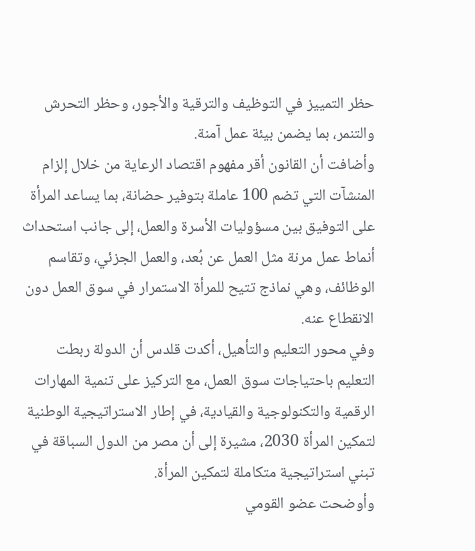حظر التمييز في التوظيف والترقية والأجور، وحظر التحرش والتنمر، بما يضمن بيئة عمل آمنة.
وأضافت أن القانون أقر مفهوم اقتصاد الرعاية من خلال إلزام المنشآت التي تضم 100 عاملة بتوفير حضانة، بما يساعد المرأة على التوفيق بين مسؤوليات الأسرة والعمل، إلى جانب استحداث أنماط عمل مرنة مثل العمل عن بُعد، والعمل الجزئي، وتقاسم الوظائف، وهي نماذج تتيح للمرأة الاستمرار في سوق العمل دون الانقطاع عنه.
وفي محور التعليم والتأهيل، أكدت قلدس أن الدولة ربطت التعليم باحتياجات سوق العمل، مع التركيز على تنمية المهارات الرقمية والتكنولوجية والقيادية، في إطار الاستراتيجية الوطنية لتمكين المرأة 2030، مشيرة إلى أن مصر من الدول السباقة في تبني استراتيجية متكاملة لتمكين المرأة.
وأوضحت عضو القومي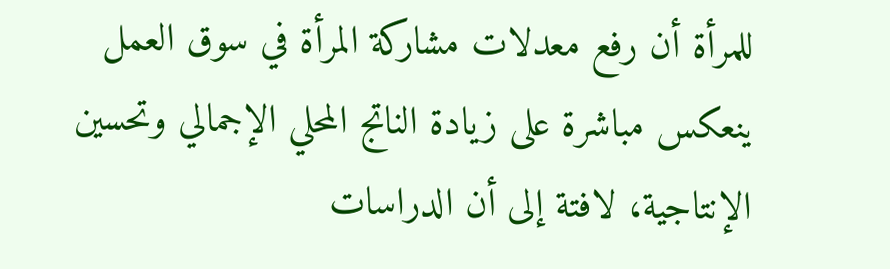للمرأة أن رفع معدلات مشاركة المرأة في سوق العمل ينعكس مباشرة على زيادة الناتج المحلي الإجمالي وتحسين الإنتاجية، لافتة إلى أن الدراسات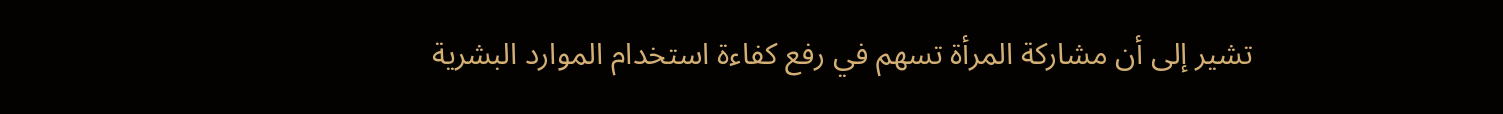تشير إلى أن مشاركة المرأة تسهم في رفع كفاءة استخدام الموارد البشرية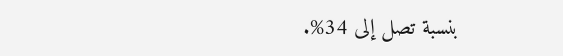بنسبة تصل إلى 34%.